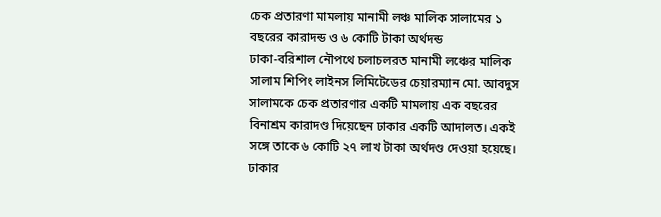চেক প্রতারণা মামলায় মানামী লঞ্চ মালিক সালামের ১ বছরের কারাদন্ড ও ৬ কোটি টাকা অর্থদন্ড
ঢাকা-বরিশাল নৌপথে চলাচলরত মানামী লঞ্চের মালিক সালাম শিপিং লাইনস লিমিটেডের চেয়ারম্যান মো. আবদুস সালামকে চেক প্রতারণার একটি মামলায় এক বছরের বিনাশ্রম কারাদণ্ড দিয়েছেন ঢাকার একটি আদালত। একই সঙ্গে তাকে ৬ কোটি ২৭ লাখ টাকা অর্থদণ্ড দেওয়া হয়েছে। ঢাকার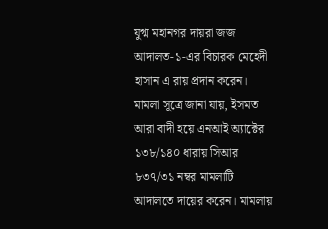যুগ্ম মহানগর দায়রা জজ আদালত-১-এর বিচারক মেহেদী হাসান এ রায় প্রদান করেন।
মামলা সূত্রে জানা যায়, ইসমত আরা বাদী হয়ে এনআই অ্যাক্টের ১৩৮/১৪০ ধারায় সিআর ৮৩৭/৩১ নম্বর মামলাটি আদালতে দায়ের করেন। মামলায়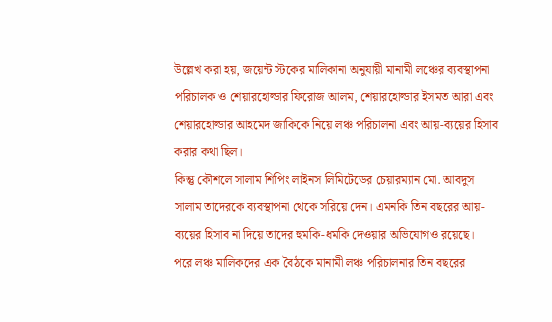উল্লেখ করা হয়, জয়েন্ট স্টকের মালিকানা অনুযায়ী মানামী লঞ্চের ব্যবস্থাপনা পরিচালক ও শেয়ারহোল্ডার ফিরোজ আলম, শেয়ারহোল্ডার ইসমত আরা এবং শেয়ারহোল্ডার আহমেদ জাকিকে নিয়ে লঞ্চ পরিচালনা এবং আয়-ব্যয়ের হিসাব করার কথা ছিল।
কিন্তু কৌশলে সালাম শিপিং লাইনস লিমিটেডের চেয়ারম্যান মো. আবদুস সালাম তাদেরকে ব্যবস্থাপনা থেকে সরিয়ে দেন। এমনকি তিন বছরের আয়-ব্যয়ের হিসাব না দিয়ে তাদের হুমকি-ধমকি দেওয়ার অভিযোগও রয়েছে।
পরে লঞ্চ মালিকদের এক বৈঠকে মানামী লঞ্চ পরিচালনার তিন বছরের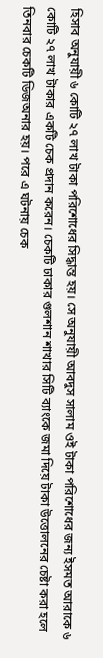হিসাব অনুযায়ী ৬ কোটি ২৭ লাখ টাকা পরিশোধের সিদ্ধান্ত হয়। সে অনুযায়ী আবদুস সালাম ওই টাকা পরিশোধের জন্য ইসমত আরাকে ৬ কোটি ২৭ লাখ টাকার একটি চেক প্রদান করেন। চেকটি ঢাকার গুলশান শাখার সিটি ব্যাংকে জমা দিয়ে টাকা উত্তোলনের চেষ্টা করা হলে তিনবার চেকটি ডিজঅনার হয়। পরে এ ঘটনায় চেক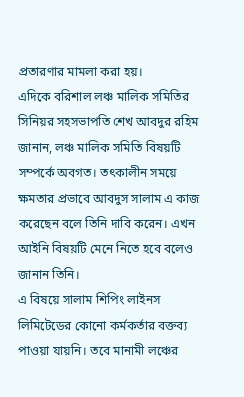প্রতারণার মামলা করা হয়।
এদিকে বরিশাল লঞ্চ মালিক সমিতির সিনিয়র সহসভাপতি শেখ আবদুর রহিম জানান, লঞ্চ মালিক সমিতি বিষয়টি সম্পর্কে অবগত। তৎকালীন সময়ে ক্ষমতার প্রভাবে আবদুস সালাম এ কাজ করেছেন বলে তিনি দাবি করেন। এখন আইনি বিষয়টি মেনে নিতে হবে বলেও জানান তিনি।
এ বিষয়ে সালাম শিপিং লাইনস লিমিটেডের কোনো কর্মকর্তার বক্তব্য পাওয়া যায়নি। তবে মানামী লঞ্চের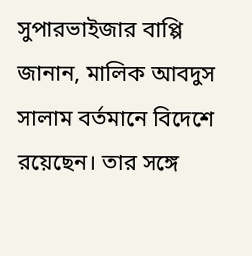সুপারভাইজার বাপ্পি জানান, মালিক আবদুস সালাম বর্তমানে বিদেশে রয়েছেন। তার সঙ্গে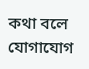কথা বলে যোগাযোগ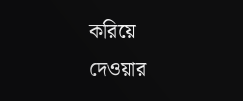করিয়ে দেওয়ার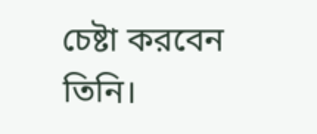চেষ্টা করবেন তিনি।